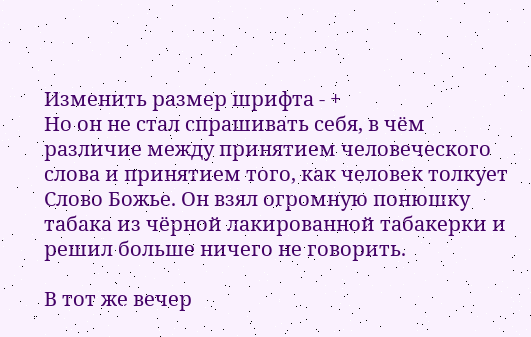Изменить размер шрифта - +
Но он не стал спрашивать себя, в чём различие между принятием человеческого слова и принятием того, как человек толкует Слово Божье. Он взял огромную понюшку табака из чёрной лакированной табакерки и решил больше ничего не говорить.

В тот же вечер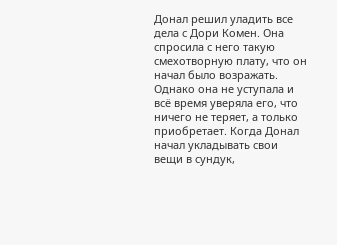Донал решил уладить все дела с Дори Комен. Она спросила с него такую смехотворную плату, что он начал было возражать. Однако она не уступала и всё время уверяла его, что ничего не теряет, а только приобретает. Когда Донал начал укладывать свои вещи в сундук,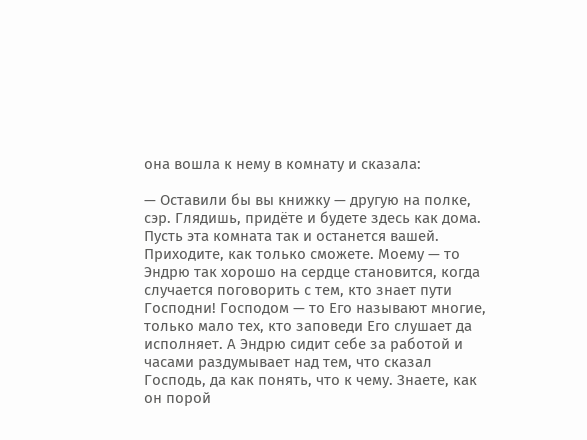она вошла к нему в комнату и сказала:

— Оставили бы вы книжку — другую на полке, сэр. Глядишь, придёте и будете здесь как дома. Пусть эта комната так и останется вашей. Приходите, как только сможете. Моему — то Эндрю так хорошо на сердце становится, когда случается поговорить с тем, кто знает пути Господни! Господом — то Его называют многие, только мало тех, кто заповеди Его слушает да исполняет. А Эндрю сидит себе за работой и часами раздумывает над тем, что сказал Господь, да как понять, что к чему. Знаете, как он порой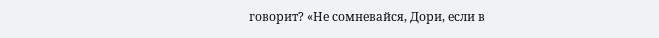говорит? «Не сомневайся, Дори, если в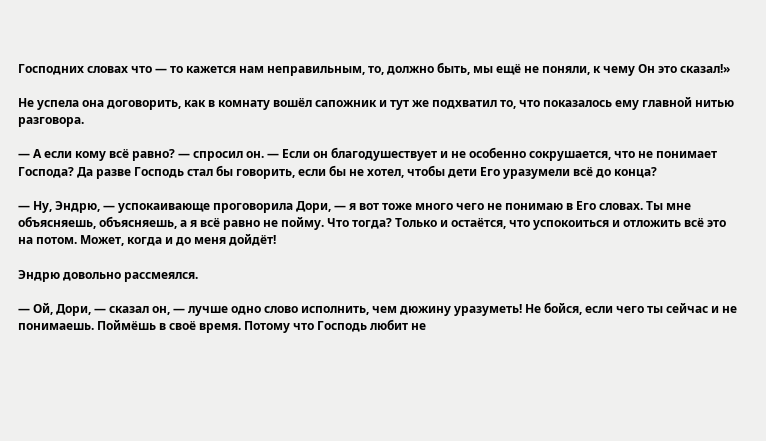Господних словах что — то кажется нам неправильным, то, должно быть, мы ещё не поняли, к чему Он это сказал!»

Не успела она договорить, как в комнату вошёл сапожник и тут же подхватил то, что показалось ему главной нитью разговора.

— А если кому всё равно? — спросил он. — Если он благодушествует и не особенно сокрушается, что не понимает Господа? Да разве Господь стал бы говорить, если бы не хотел, чтобы дети Его уразумели всё до конца?

— Ну, Эндрю, — успокаивающе проговорила Дори, — я вот тоже много чего не понимаю в Его словах. Ты мне объясняешь, объясняешь, а я всё равно не пойму. Что тогда? Только и остаётся, что успокоиться и отложить всё это на потом. Может, когда и до меня дойдёт!

Эндрю довольно рассмеялся.

— Ой, Дори, — сказал он, — лучше одно слово исполнить, чем дюжину уразуметь! Не бойся, если чего ты сейчас и не понимаешь. Поймёшь в своё время. Потому что Господь любит не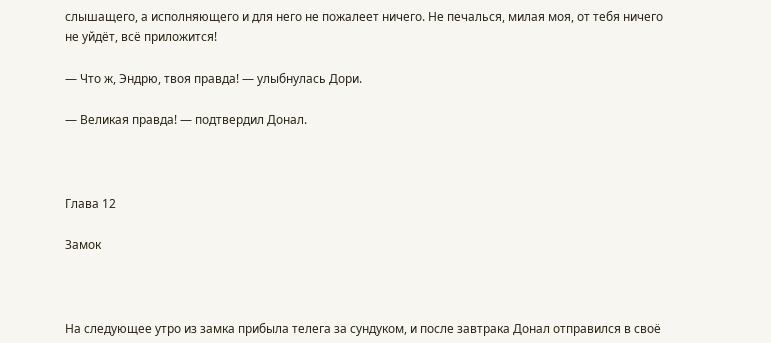слышащего, а исполняющего и для него не пожалеет ничего. Не печалься, милая моя, от тебя ничего не уйдёт, всё приложится!

— Что ж, Эндрю, твоя правда! — улыбнулась Дори.

— Великая правда! — подтвердил Донал.



Глава 12

Замок



На следующее утро из замка прибыла телега за сундуком, и после завтрака Донал отправился в своё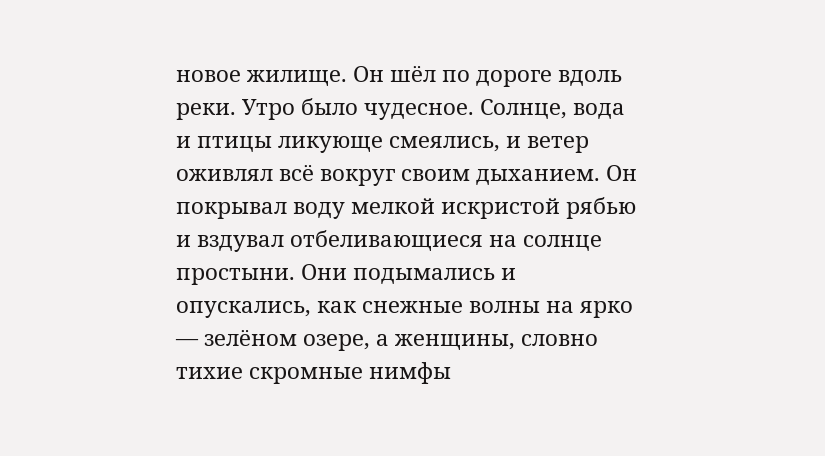новое жилище. Он шёл по дороге вдоль реки. Утро было чудесное. Солнце, вода и птицы ликующе смеялись, и ветер оживлял всё вокруг своим дыханием. Он покрывал воду мелкой искристой рябью и вздувал отбеливающиеся на солнце простыни. Они подымались и опускались, как снежные волны на ярко — зелёном озере, а женщины, словно тихие скромные нимфы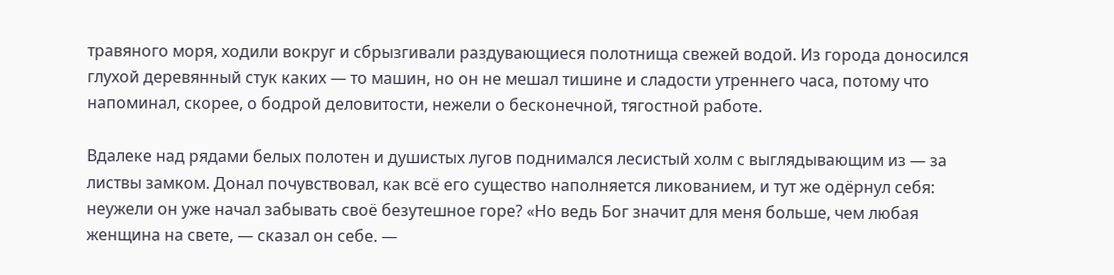травяного моря, ходили вокруг и сбрызгивали раздувающиеся полотнища свежей водой. Из города доносился глухой деревянный стук каких — то машин, но он не мешал тишине и сладости утреннего часа, потому что напоминал, скорее, о бодрой деловитости, нежели о бесконечной, тягостной работе.

Вдалеке над рядами белых полотен и душистых лугов поднимался лесистый холм с выглядывающим из — за листвы замком. Донал почувствовал, как всё его существо наполняется ликованием, и тут же одёрнул себя: неужели он уже начал забывать своё безутешное горе? «Но ведь Бог значит для меня больше, чем любая женщина на свете, — сказал он себе. —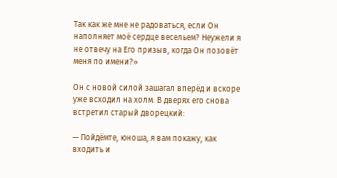Так как же мне не радоваться, если Он наполняет моё сердце весельем? Неужели я не отвечу на Его призыв, когда Он позовёт меня по имени?»

Он с новой силой зашагал вперёд и вскоре уже всходил на холм. В дверях его снова встретил старый дворецкий:

— Пойдёмте, юноша, я вам покажу, как входить и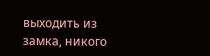выходить из замка, никого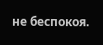не беспокоя.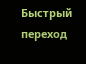Быстрый переход